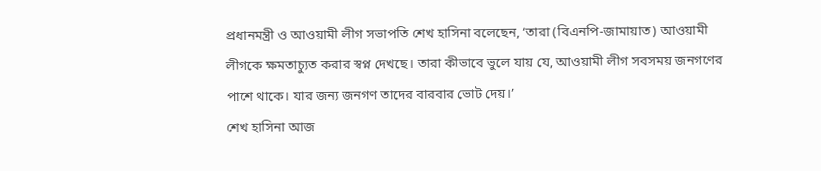প্রধানমন্ত্রী ও আওয়ামী লীগ সভাপতি শেখ হাসিনা বলেছেন, ‘তারা (বিএনপি-জামায়াত) আওয়ামী লীগকে ক্ষমতাচ্যুত করার স্বপ্ন দেখছে। তারা কীভাবে ভুলে যায় যে, আওয়ামী লীগ সবসময় জনগণের পাশে থাকে। যার জন্য জনগণ তাদের বারবার ভোট দেয়।’
শেখ হাসিনা আজ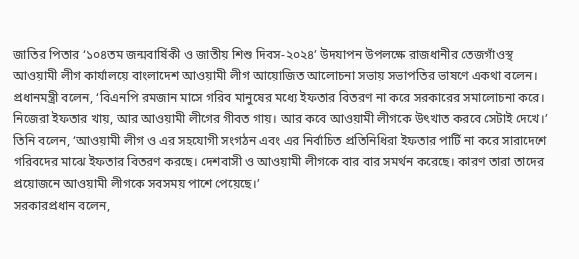জাতির পিতার ‘১০৪তম জন্মবার্ষিকী ও জাতীয় শিশু দিবস-২০২৪’ উদযাপন উপলক্ষে রাজধানীর তেজগাঁওস্থ আওয়ামী লীগ কার্যালয়ে বাংলাদেশ আওয়ামী লীগ আয়োজিত আলোচনা সভায় সভাপতির ভাষণে একথা বলেন।
প্রধানমন্ত্রী বলেন, ‘বিএনপি রমজান মাসে গরিব মানুষের মধ্যে ইফতার বিতরণ না করে সরকারের সমালোচনা করে। নিজেরা ইফতার খায়, আর আওয়ামী লীগের গীবত গায়। আর কবে আওয়ামী লীগকে উৎখাত করবে সেটাই দেখে।’
তিনি বলেন, ‘আওয়ামী লীগ ও এর সহযোগী সংগঠন এবং এর নির্বাচিত প্রতিনিধিরা ইফতার পার্টি না করে সারাদেশে গরিবদের মাঝে ইফতার বিতরণ করছে। দেশবাসী ও আওয়ামী লীগকে বার বার সমর্থন করেছে। কারণ তারা তাদের প্রয়োজনে আওয়ামী লীগকে সবসময় পাশে পেয়েছে।’
সরকারপ্রধান বলেন,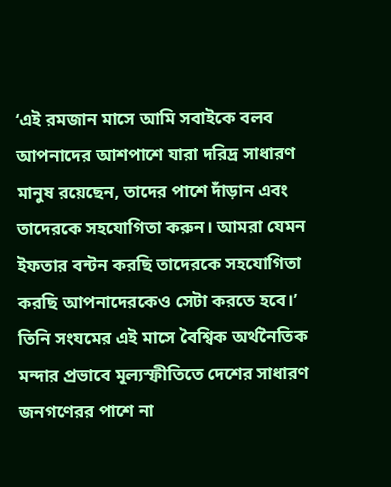‘এই রমজান মাসে আমি সবাইকে বলব আপনাদের আশপাশে যারা দরিদ্র সাধারণ মানুষ রয়েছেন, তাদের পাশে দাঁড়ান এবং তাদেরকে সহযোগিতা করুন। আমরা যেমন ইফতার বন্টন করছি তাদেরকে সহযোগিতা করছি আপনাদেরকেও সেটা করতে হবে।’
তিনি সংযমের এই মাসে বৈশ্বিক অর্থনৈতিক মন্দার প্রভাবে মূল্যস্ফীতিতে দেশের সাধারণ জনগণেরর পাশে না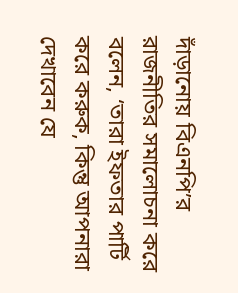দাঁড়ানোয় বিএনপি’র রাজনীতির সমালোচনা করে বলেন, ‘তারা ইফতার পার্টি করে করুক, কিন্তু আপনারা দেখাবেন যে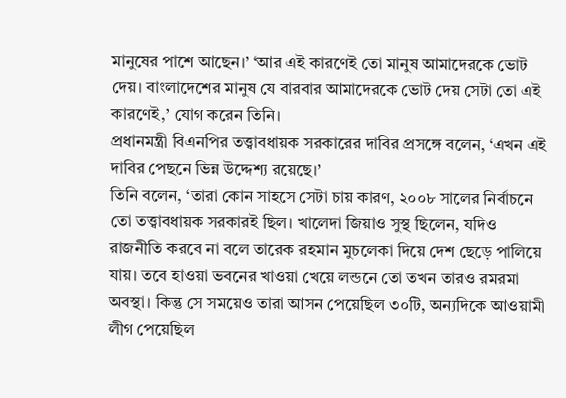মানুষের পাশে আছেন।’ ‘আর এই কারণেই তো মানুষ আমাদেরকে ভোট দেয়। বাংলাদেশের মানুষ যে বারবার আমাদেরকে ভোট দেয় সেটা তো এই কারণেই,’ যোগ করেন তিনি।
প্রধানমন্ত্রী বিএনপির তত্ত্বাবধায়ক সরকারের দাবির প্রসঙ্গে বলেন, ‘এখন এই দাবির পেছনে ভিন্ন উদ্দেশ্য রয়েছে।’
তিনি বলেন, ‘তারা কোন সাহসে সেটা চায় কারণ, ২০০৮ সালের নির্বাচনে তো তত্ত্বাবধায়ক সরকারই ছিল। খালেদা জিয়াও সুস্থ ছিলেন, যদিও রাজনীতি করবে না বলে তারেক রহমান মুচলেকা দিয়ে দেশ ছেড়ে পালিয়ে যায়। তবে হাওয়া ভবনের খাওয়া খেয়ে লন্ডনে তো তখন তারও রমরমা অবস্থা। কিন্তু সে সময়েও তারা আসন পেয়েছিল ৩০টি, অন্যদিকে আওয়ামী লীগ পেয়েছিল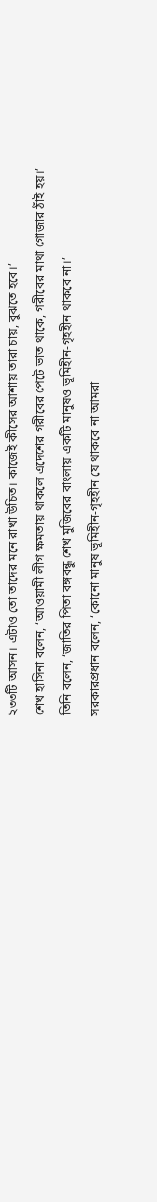২৩৩টি আসন। এটাও তো তাদের মনে রাখা উচিত। কাজেই কীসের আশায় তারা চায়, বুঝতে হবে।’
শেখ হাসিনা বলেন, ‘আওয়ামী লীগ ক্ষমতায় থাকলে এদেশের গরীবের পেটে ভাত থাকে, গরীবের মাথা গোজার ঠাঁই হয়।’
তিনি বলেন, ‘জাতির পিতা বঙ্গবন্ধু শেখ মুজিবের বাংলায় একটি মানুষও ভূমিহীন-গৃহহীন থাকবে না।’
সরকারপ্রধান বলেন, ‘কোনো মানুষ ভূমিহীন-গৃহহীন যে থাকবে না আমরা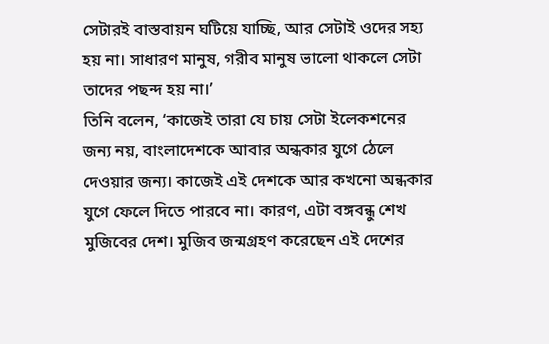সেটারই বাস্তবায়ন ঘটিয়ে যাচ্ছি, আর সেটাই ওদের সহ্য হয় না। সাধারণ মানুষ, গরীব মানুষ ভালো থাকলে সেটা তাদের পছন্দ হয় না।’
তিনি বলেন, ‘কাজেই তারা যে চায় সেটা ইলেকশনের জন্য নয়, বাংলাদেশকে আবার অন্ধকার যুগে ঠেলে দেওয়ার জন্য। কাজেই এই দেশকে আর কখনো অন্ধকার যুগে ফেলে দিতে পারবে না। কারণ, এটা বঙ্গবন্ধু শেখ মুজিবের দেশ। মুজিব জন্মগ্রহণ করেছেন এই দেশের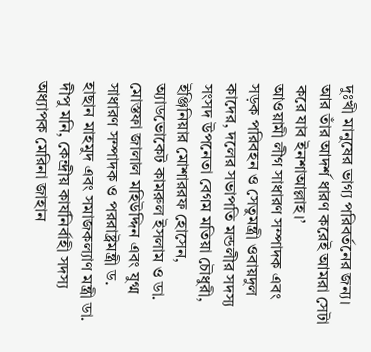দুঃখী মানুষের ভাগ্য পরিবর্তনের জন্য। আর তাঁর আদর্শ ধারণ করেই আমরা সেটা করে যাব ইনশাআল্লাহ।’
আওয়ামী লীগ সাধারণ সম্পাদক এবং সড়ক পরিবহন ও সেতুমন্ত্রী ওবায়দুল কাদের, দলের সভাপতি মন্ডলীর সদস্য সংসদ উপনেতা বেগম মতিয়া চৌধুরী, ইঞ্জিনিয়ার মোশাররফ হোসেন, অ্যাডভোকেট কামরুল ইসলাম ও ডা. মোস্তফা জালাল মহিউদ্দিন এবং যুগ্ম সাধারণ সম্পাদক ও পররাষ্ট্রমন্ত্রী ড. হাছান মাহমুদ এবং সমাজকল্যাণ মন্ত্রী ডা. দীপু মনি, কেন্দ্রীয় কার্যনির্বাহী সদস্য অধ্যাপক মেরিনা জাহান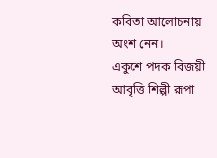কবিতা আলোচনায় অংশ নেন।
একুশে পদক বিজয়ী আবৃত্তি শিল্পী রূপা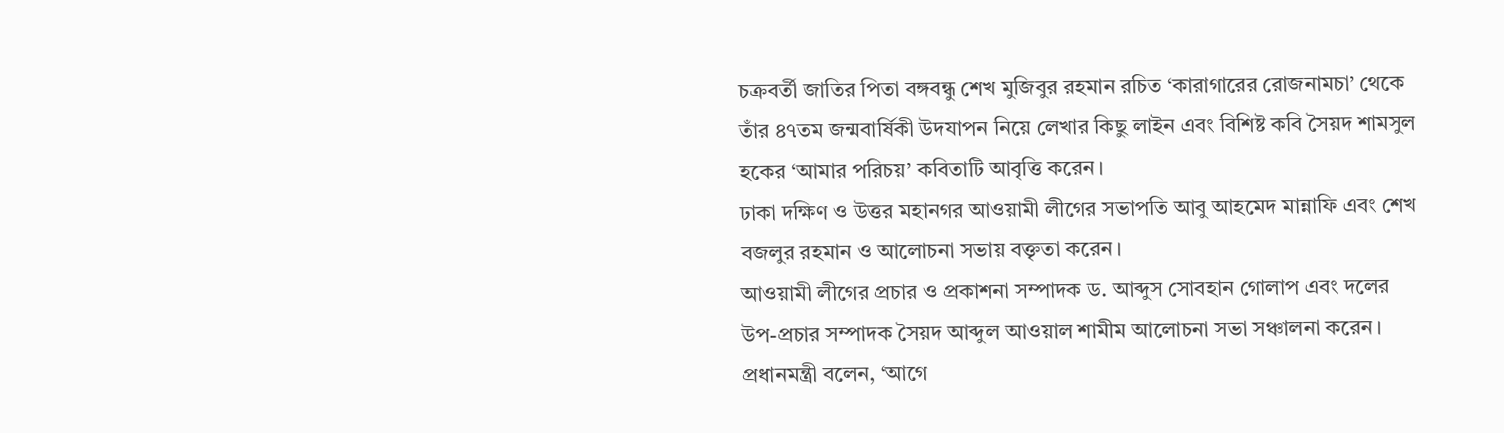চক্রবর্তী জাতির পিতা বঙ্গবন্ধু শেখ মুজিবুর রহমান রচিত ‘কারাগারের রোজনামচা’ থেকে তাঁর ৪৭তম জন্মবার্ষিকী উদযাপন নিয়ে লেখার কিছু লাইন এবং বিশিষ্ট কবি সৈয়দ শামসুল হকের ‘আমার পরিচয়’ কবিতাটি আবৃত্তি করেন।
ঢাকা দক্ষিণ ও উত্তর মহানগর আওয়ামী লীগের সভাপতি আবু আহমেদ মান্নাফি এবং শেখ বজলুর রহমান ও আলোচনা সভায় বক্তৃতা করেন।
আওয়ামী লীগের প্রচার ও প্রকাশনা সম্পাদক ড. আব্দুস সোবহান গোলাপ এবং দলের উপ-প্রচার সম্পাদক সৈয়দ আব্দুল আওয়াল শামীম আলোচনা সভা সঞ্চালনা করেন।
প্রধানমন্ত্রী বলেন, ‘আগে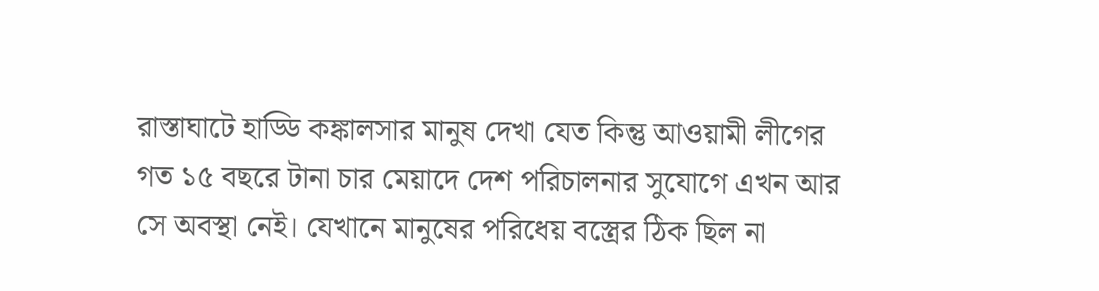রাস্তাঘাটে হাড্ডি কঙ্কালসার মানুষ দেখা যেত কিন্তু আওয়ামী লীগের গত ১৫ বছরে টানা চার মেয়াদে দেশ পরিচালনার সুযোগে এখন আর সে অবস্থা নেই। যেখানে মানুষের পরিধেয় বস্ত্রের ঠিক ছিল না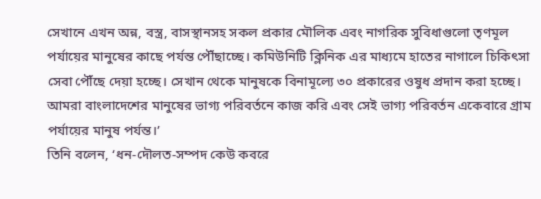সেখানে এখন অন্ন, বস্ত্র, বাসস্থানসহ সকল প্রকার মৌলিক এবং নাগরিক সুবিধাগুলো তৃণমূল পর্যায়ের মানুষের কাছে পর্যন্ত পৌঁছাচ্ছে। কমিউনিটি ক্লিনিক এর মাধ্যমে হাতের নাগালে চিকিৎসা সেবা পৌঁছে দেয়া হচ্ছে। সেখান থেকে মানুষকে বিনামূল্যে ৩০ প্রকারের ওষুধ প্রদান করা হচ্ছে। আমরা বাংলাদেশের মানুষের ভাগ্য পরিবর্তনে কাজ করি এবং সেই ভাগ্য পরিবর্তন একেবারে গ্রাম পর্যায়ের মানুষ পর্যন্ত।’
তিনি বলেন, ‘ধন-দৌলত-সম্পদ কেউ কবরে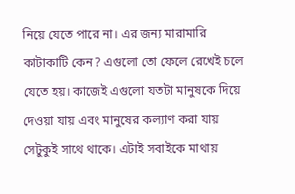নিয়ে যেতে পারে না। এর জন্য মারামারি কাটাকাটি কেন? এগুলো তো ফেলে রেখেই চলে যেতে হয়। কাজেই এগুলো যতটা মানুষকে দিয়ে দেওয়া যায় এবং মানুষের কল্যাণ করা যায় সেটুকুই সাথে থাকে। এটাই সবাইকে মাথায়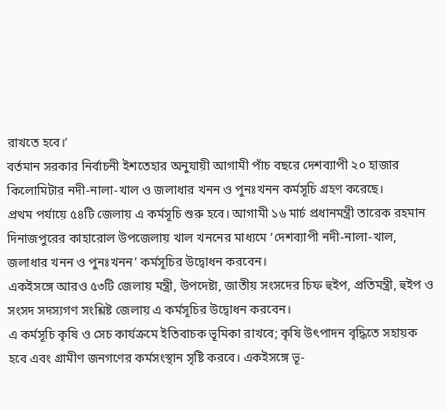রাখতে হবে।’
বর্তমান সরকার নির্বাচনী ইশতেহার অনুযায়ী আগামী পাঁচ বছরে দেশব্যাপী ২০ হাজার কিলোমিটার নদী-নালা-খাল ও জলাধার খনন ও পুনঃখনন কর্মসূচি গ্রহণ করেছে।
প্রথম পর্যায়ে ৫৪টি জেলায় এ কর্মসূচি শুরু হবে। আগামী ১৬ মার্চ প্রধানমন্ত্রী তারেক রহমান দিনাজপুরের কাহারোল উপজেলায় খাল খননের মাধ্যমে ‘দেশব্যাপী নদী-নালা-খাল, জলাধার খনন ও পুনঃখনন’ কর্মসূচির উদ্বোধন করবেন।
একইসঙ্গে আরও ৫৩টি জেলায় মন্ত্রী, উপদেষ্টা, জাতীয় সংসদের চিফ হুইপ, প্রতিমন্ত্রী, হুইপ ও সংসদ সদস্যগণ সংশ্লিষ্ট জেলায় এ কর্মসূচির উদ্বোধন করবেন।
এ কর্মসূচি কৃষি ও সেচ কার্যক্রমে ইতিবাচক ভূমিকা রাখবে; কৃষি উৎপাদন বৃদ্ধিতে সহায়ক হবে এবং গ্রামীণ জনগণের কর্মসংস্থান সৃষ্টি করবে। একইসঙ্গে ভূ-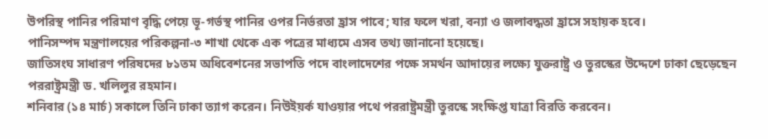উপরিস্থ পানির পরিমাণ বৃদ্ধি পেয়ে ভূ-গর্ভস্থ পানির ওপর নির্ভরতা হ্রাস পাবে; যার ফলে খরা, বন্যা ও জলাবদ্ধতা হ্রাসে সহায়ক হবে।
পানিসম্পদ মন্ত্রণালয়ের পরিকল্পনা-৩ শাখা থেকে এক পত্রের মাধ্যমে এসব তথ্য জানানো হয়েছে।
জাতিসংঘ সাধারণ পরিষদের ৮১তম অধিবেশনের সভাপতি পদে বাংলাদেশের পক্ষে সমর্থন আদায়ের লক্ষ্যে যুক্তরাষ্ট্র ও তুরস্কের উদ্দেশে ঢাকা ছেড়েছেন পররাষ্ট্রমন্ত্রী ড. খলিলুর রহমান।
শনিবার (১৪ মার্চ) সকালে তিনি ঢাকা ত্যাগ করেন। নিউইয়র্ক যাওয়ার পথে পররাষ্ট্রমন্ত্রী তুরস্কে সংক্ষিপ্ত যাত্রা বিরতি করবেন।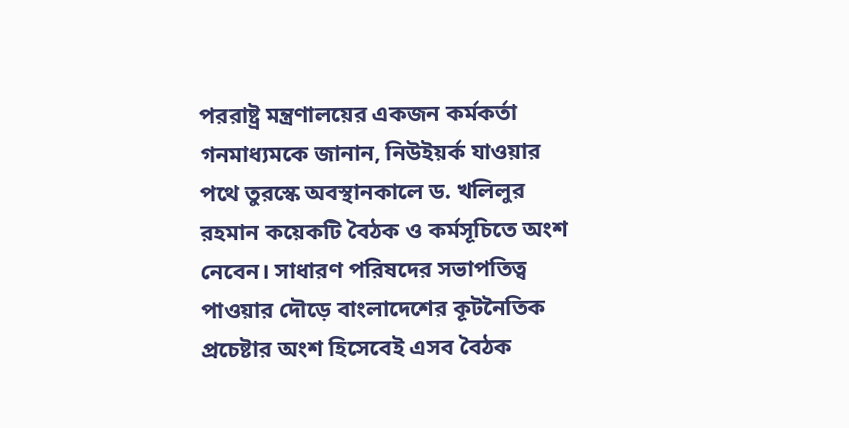পররাষ্ট্র মন্ত্রণালয়ের একজন কর্মকর্তা গনমাধ্যমকে জানান, নিউইয়র্ক যাওয়ার পথে তুরস্কে অবস্থানকালে ড. খলিলুর রহমান কয়েকটি বৈঠক ও কর্মসূচিতে অংশ নেবেন। সাধারণ পরিষদের সভাপতিত্ব পাওয়ার দৌড়ে বাংলাদেশের কূটনৈতিক প্রচেষ্টার অংশ হিসেবেই এসব বৈঠক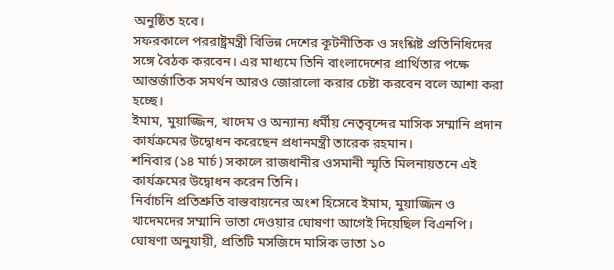অনুষ্ঠিত হবে।
সফরকালে পররাষ্ট্রমন্ত্রী বিভিন্ন দেশের কূটনীতিক ও সংশ্লিষ্ট প্রতিনিধিদের সঙ্গে বৈঠক করবেন। এর মাধ্যমে তিনি বাংলাদেশের প্রার্থিতার পক্ষে আন্তর্জাতিক সমর্থন আরও জোরালো করার চেষ্টা করবেন বলে আশা করা হচ্ছে।
ইমাম, মুয়াজ্জিন, খাদেম ও অন্যান্য ধর্মীয় নেতৃবৃন্দের মাসিক সম্মানি প্রদান কার্যক্রমের উদ্বোধন করেছেন প্রধানমন্ত্রী তারেক রহমান।
শনিবার (১৪ মার্চ) সকালে রাজধানীর ওসমানী স্মৃতি মিলনায়তনে এই কার্যক্রমের উদ্বোধন করেন তিনি।
নির্বাচনি প্রতিশ্রুতি বাস্তবায়নের অংশ হিসেবে ইমাম, মুয়াজ্জিন ও খাদেমদের সম্মানি ভাতা দেওয়ার ঘোষণা আগেই দিয়েছিল বিএনপি।
ঘোষণা অনুযায়ী, প্রতিটি মসজিদে মাসিক ভাতা ১০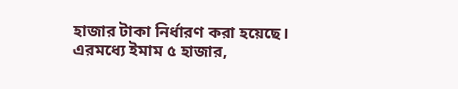হাজার টাকা নির্ধারণ করা হয়েছে। এরমধ্যে ইমাম ৫ হাজার,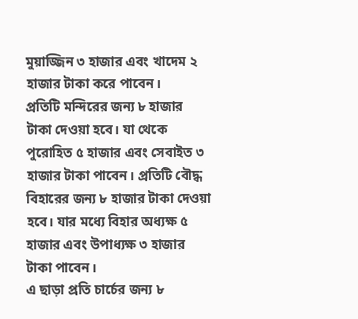মুয়াজ্জিন ৩ হাজার এবং খাদেম ২ হাজার টাকা করে পাবেন।
প্রতিটি মন্দিরের জন্য ৮ হাজার টাকা দেওয়া হবে। যা থেকে পুরোহিত ৫ হাজার এবং সেবাইত ৩ হাজার টাকা পাবেন। প্রতিটি বৌদ্ধ বিহারের জন্য ৮ হাজার টাকা দেওয়া হবে। যার মধ্যে বিহার অধ্যক্ষ ৫ হাজার এবং উপাধ্যক্ষ ৩ হাজার টাকা পাবেন।
এ ছাড়া প্রতি চার্চের জন্য ৮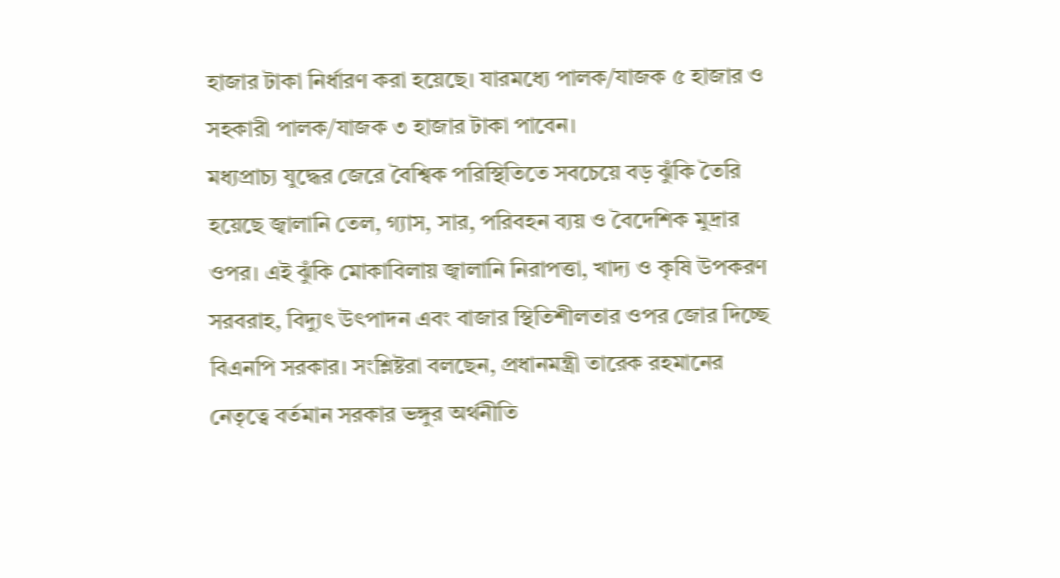হাজার টাকা নির্ধারণ করা হয়েছে। যারমধ্যে পালক/যাজক ৫ হাজার ও সহকারী পালক/যাজক ৩ হাজার টাকা পাবেন।
মধ্যপ্রাচ্য যুদ্ধের জেরে বৈশ্বিক পরিস্থিতিতে সবচেয়ে বড় ঝুঁকি তৈরি হয়েছে জ্বালানি তেল, গ্যাস, সার, পরিবহন ব্যয় ও বৈদেশিক মুদ্রার ওপর। এই ঝুঁকি মোকাবিলায় জ্বালানি নিরাপত্তা, খাদ্য ও কৃষি উপকরণ সরবরাহ, বিদ্যুৎ উৎপাদন এবং বাজার স্থিতিশীলতার ওপর জোর দিচ্ছে বিএনপি সরকার। সংশ্লিষ্টরা বলছেন, প্রধানমন্ত্রী তারেক রহমানের নেতৃত্বে বর্তমান সরকার ভঙ্গুর অর্থনীতি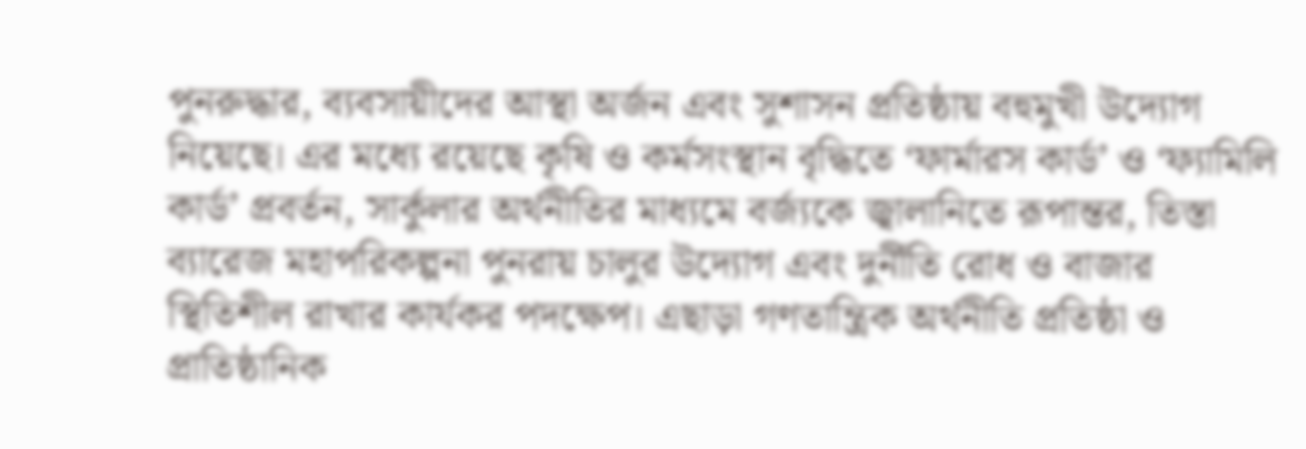পুনরুদ্ধার, ব্যবসায়ীদের আস্থা অর্জন এবং সুশাসন প্রতিষ্ঠায় বহুমুখী উদ্যোগ নিয়েছে। এর মধ্যে রয়েছে কৃষি ও কর্মসংস্থান বৃদ্ধিতে ‘ফার্মারস কার্ড’ ও ‘ফ্যামিলি কার্ড’ প্রবর্তন, সার্কুলার অর্থনীতির মাধ্যমে বর্জ্যকে জ্বালানিতে রূপান্তর, তিস্তা ব্যারেজ মহাপরিকল্পনা পুনরায় চালুর উদ্যোগ এবং দুর্নীতি রোধ ও বাজার স্থিতিশীল রাখার কার্যকর পদক্ষেপ। এছাড়া গণতান্ত্রিক অর্থনীতি প্রতিষ্ঠা ও প্রাতিষ্ঠানিক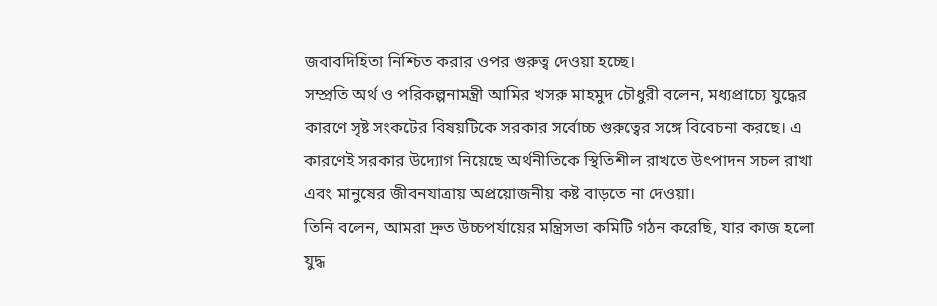জবাবদিহিতা নিশ্চিত করার ওপর গুরুত্ব দেওয়া হচ্ছে।
সম্প্রতি অর্থ ও পরিকল্পনামন্ত্রী আমির খসরু মাহমুদ চৌধুরী বলেন, মধ্যপ্রাচ্যে যুদ্ধের কারণে সৃষ্ট সংকটের বিষয়টিকে সরকার সর্বোচ্চ গুরুত্বের সঙ্গে বিবেচনা করছে। এ কারণেই সরকার উদ্যোগ নিয়েছে অর্থনীতিকে স্থিতিশীল রাখতে উৎপাদন সচল রাখা এবং মানুষের জীবনযাত্রায় অপ্রয়োজনীয় কষ্ট বাড়তে না দেওয়া।
তিনি বলেন, আমরা দ্রুত উচ্চপর্যায়ের মন্ত্রিসভা কমিটি গঠন করেছি, যার কাজ হলো যুদ্ধ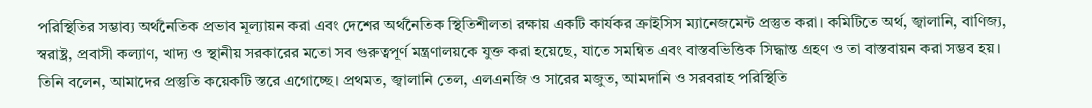পরিস্থিতির সম্ভাব্য অর্থনৈতিক প্রভাব মূল্যায়ন করা এবং দেশের অর্থনৈতিক স্থিতিশীলতা রক্ষায় একটি কার্যকর ক্রাইসিস ম্যানেজমেন্ট প্রস্তুত করা। কমিটিতে অর্থ, জ্বালানি, বাণিজ্য, স্বরাষ্ট্র, প্রবাসী কল্যাণ, খাদ্য ও স্থানীয় সরকারের মতো সব গুরুত্বপূর্ণ মন্ত্রণালয়কে যুক্ত করা হয়েছে, যাতে সমন্বিত এবং বাস্তবভিত্তিক সিদ্ধান্ত গ্রহণ ও তা বাস্তবায়ন করা সম্ভব হয়।
তিনি বলেন, আমাদের প্রস্তুতি কয়েকটি স্তরে এগোচ্ছে। প্রথমত, জ্বালানি তেল, এলএনজি ও সারের মজুত, আমদানি ও সরবরাহ পরিস্থিতি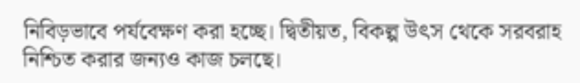নিবিড়ভাবে পর্যবেক্ষণ করা হচ্ছে। দ্বিতীয়ত, বিকল্প উৎস থেকে সরবরাহ নিশ্চিত করার জন্যও কাজ চলছে।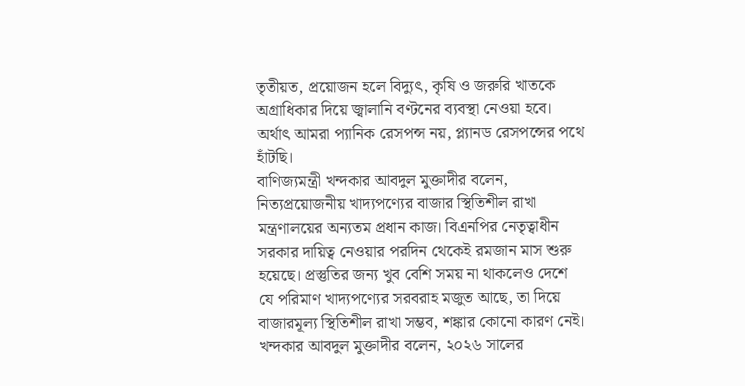তৃতীয়ত, প্রয়োজন হলে বিদ্যুৎ, কৃষি ও জরুরি খাতকে অগ্রাধিকার দিয়ে জ্বালানি বণ্টনের ব্যবস্থা নেওয়া হবে। অর্থাৎ আমরা প্যানিক রেসপন্স নয়, প্ল্যানড রেসপন্সের পথে হাঁটছি।
বাণিজ্যমন্ত্রী খন্দকার আবদুল মুক্তাদীর বলেন, নিত্যপ্রয়োজনীয় খাদ্যপণ্যের বাজার স্থিতিশীল রাখা মন্ত্রণালয়ের অন্যতম প্রধান কাজ। বিএনপির নেতৃত্বাধীন সরকার দায়িত্ব নেওয়ার পরদিন থেকেই রমজান মাস শুরু হয়েছে। প্রস্তুতির জন্য খুব বেশি সময় না থাকলেও দেশে যে পরিমাণ খাদ্যপণ্যের সরবরাহ মজুত আছে, তা দিয়ে বাজারমূল্য স্থিতিশীল রাখা সম্ভব, শঙ্কার কোনো কারণ নেই।
খন্দকার আবদুল মুক্তাদীর বলেন, ২০২৬ সালের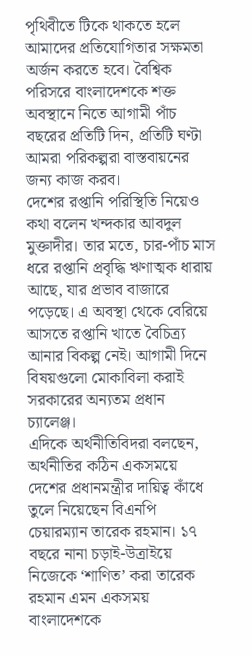পৃথিবীতে টিকে থাকতে হলে আমাদের প্রতিযোগিতার সক্ষমতা অর্জন করতে হবে। বৈশ্বিক পরিসরে বাংলাদেশকে শক্ত অবস্থানে নিতে আগামী পাঁচ বছরের প্রতিটি দিন, প্রতিটি ঘণ্টা আমরা পরিকল্পরা বাস্তবায়নের জন্য কাজ করব।
দেশের রপ্তানি পরিস্থিতি নিয়েও কথা বলেন খন্দকার আবদুল মুক্তাদীর। তার মতে, চার-পাঁচ মাস ধরে রপ্তানি প্রবৃদ্ধি ঋণাত্মক ধারায় আছে, যার প্রভাব বাজারে পড়েছে। এ অবস্থা থেকে বেরিয়ে আসতে রপ্তানি খাতে বৈচিত্র্য আনার বিকল্প নেই। আগামী দিনে বিষয়গুলো মোকাবিলা করাই সরকারের অন্যতম প্রধান চ্যালেঞ্জ।
এদিকে অর্থনীতিবিদরা বলছেন, অর্থনীতির কঠিন একসময়ে দেশের প্রধানমন্ত্রীর দায়িত্ব কাঁধে তুলে নিয়েছেন বিএনপি চেয়ারম্যান তারেক রহমান। ১৭ বছরে নানা চড়াই-উত্রাইয়ে নিজেকে ‘শাণিত’ করা তারেক রহমান এমন একসময় বাংলাদেশকে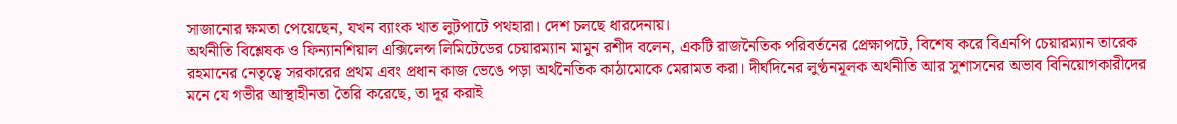সাজানোর ক্ষমতা পেয়েছেন, যখন ব্যাংক খাত লুটপাটে পথহারা। দেশ চলছে ধারদেনায়।
অর্থনীতি বিশ্লেষক ও ফিন্যানশিয়াল এক্সিলেন্স লিমিটেডের চেয়ারম্যান মামুন রশীদ বলেন, একটি রাজনৈতিক পরিবর্তনের প্রেক্ষাপটে, বিশেষ করে বিএনপি চেয়ারম্যান তারেক রহমানের নেতৃত্বে সরকারের প্রথম এবং প্রধান কাজ ভেঙে পড়া অর্থনৈতিক কাঠামোকে মেরামত করা। দীর্ঘদিনের লুণ্ঠনমূলক অর্থনীতি আর সুশাসনের অভাব বিনিয়োগকারীদের মনে যে গভীর আস্থাহীনতা তৈরি করেছে, তা দূর করাই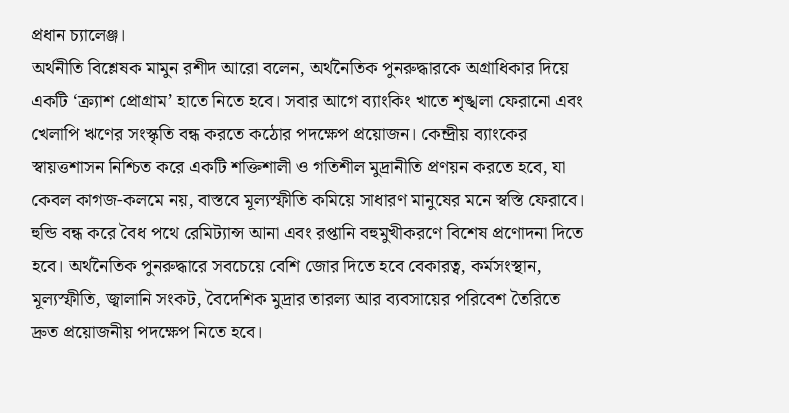প্রধান চ্যালেঞ্জ।
অর্থনীতি বিশ্লেষক মামুন রশীদ আরো বলেন, অর্থনৈতিক পুনরুদ্ধারকে অগ্রাধিকার দিয়ে একটি ‘ক্র্যাশ প্রোগ্রাম’ হাতে নিতে হবে। সবার আগে ব্যাংকিং খাতে শৃঙ্খলা ফেরানো এবং খেলাপি ঋণের সংস্কৃতি বন্ধ করতে কঠোর পদক্ষেপ প্রয়োজন। কেন্দ্রীয় ব্যাংকের স্বায়ত্তশাসন নিশ্চিত করে একটি শক্তিশালী ও গতিশীল মুদ্রানীতি প্রণয়ন করতে হবে, যা কেবল কাগজ-কলমে নয়, বাস্তবে মূল্যস্ফীতি কমিয়ে সাধারণ মানুষের মনে স্বস্তি ফেরাবে। হুন্ডি বন্ধ করে বৈধ পথে রেমিট্যান্স আনা এবং রপ্তানি বহুমুখীকরণে বিশেষ প্রণোদনা দিতে হবে। অর্থনৈতিক পুনরুদ্ধারে সবচেয়ে বেশি জোর দিতে হবে বেকারত্ব, কর্মসংস্থান, মূল্যস্ফীতি, জ্বালানি সংকট, বৈদেশিক মুদ্রার তারল্য আর ব্যবসায়ের পরিবেশ তৈরিতে দ্রুত প্রয়োজনীয় পদক্ষেপ নিতে হবে।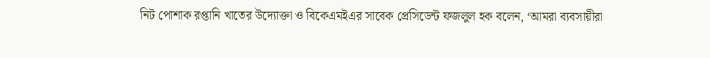নিট পোশাক রপ্তানি খাতের উদ্যোক্তা ও বিকেএমইএর সাবেক প্রেসিডেন্ট ফজলুল হক বলেন, ‘আমরা ব্যবসায়ীরা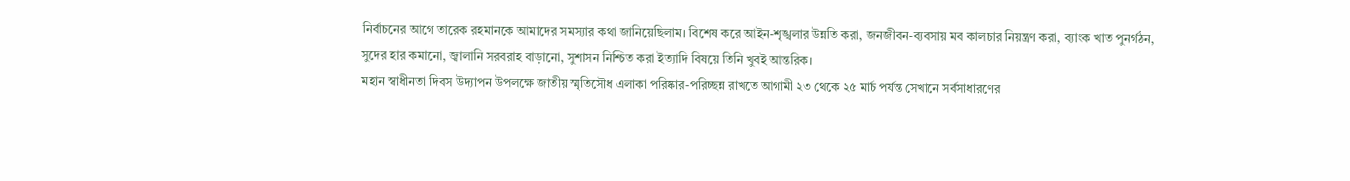নির্বাচনের আগে তারেক রহমানকে আমাদের সমস্যার কথা জানিয়েছিলাম। বিশেষ করে আইন-শৃঙ্খলার উন্নতি করা, জনজীবন-ব্যবসায় মব কালচার নিয়ন্ত্রণ করা, ব্যাংক খাত পুনর্গঠন, সুদের হার কমানো, জ্বালানি সরবরাহ বাড়ানো, সুশাসন নিশ্চিত করা ইত্যাদি বিষয়ে তিনি খুবই আন্তরিক।
মহান স্বাধীনতা দিবস উদ্যাপন উপলক্ষে জাতীয় স্মৃতিসৌধ এলাকা পরিষ্কার-পরিচ্ছন্ন রাখতে আগামী ২৩ থেকে ২৫ মার্চ পর্যন্ত সেখানে সর্বসাধারণের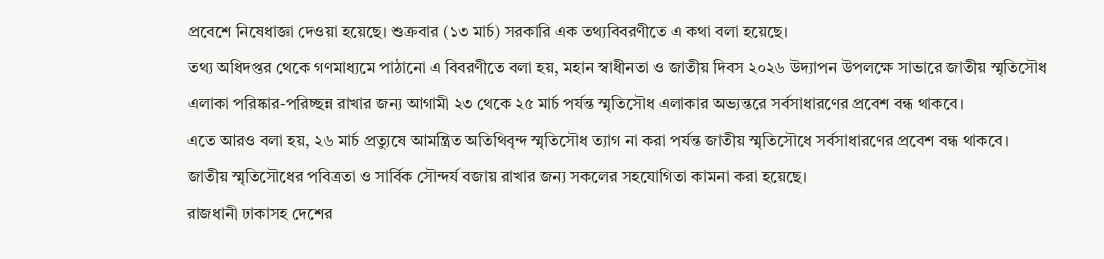প্রবেশে নিষেধাজ্ঞা দেওয়া হয়েছে। শুক্রবার (১৩ মার্চ) সরকারি এক তথ্যবিবরণীতে এ কথা বলা হয়েছে।
তথ্য অধিদপ্তর থেকে গণমাধ্যমে পাঠানো এ বিবরণীতে বলা হয়, মহান স্বাধীনতা ও জাতীয় দিবস ২০২৬ উদ্যাপন উপলক্ষে সাভারে জাতীয় স্মৃতিসৌধ এলাকা পরিষ্কার-পরিচ্ছন্ন রাখার জন্য আগামী ২৩ থেকে ২৫ মার্চ পর্যন্ত স্মৃতিসৌধ এলাকার অভ্যন্তরে সর্বসাধারণের প্রবেশ বন্ধ থাকবে।
এতে আরও বলা হয়, ২৬ মার্চ প্রত্যুষে আমন্ত্রিত অতিথিবৃন্দ স্মৃতিসৌধ ত্যাগ না করা পর্যন্ত জাতীয় স্মৃতিসৌধে সর্বসাধারণের প্রবেশ বন্ধ থাকবে।
জাতীয় স্মৃতিসৌধের পবিত্রতা ও সার্বিক সৌন্দর্য বজায় রাখার জন্য সকলের সহযোগিতা কামনা করা হয়েছে।
রাজধানী ঢাকাসহ দেশের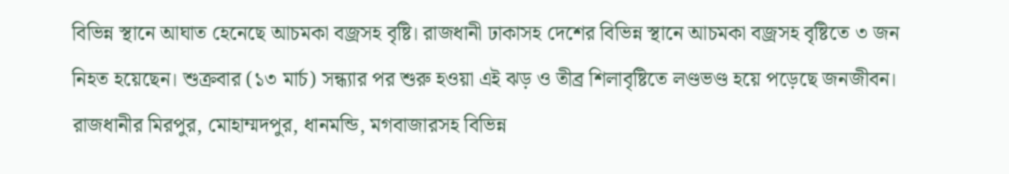বিভিন্ন স্থানে আঘাত হেনেছে আচমকা বজ্রসহ বৃষ্টি। রাজধানী ঢাকাসহ দেশের বিভিন্ন স্থানে আচমকা বজ্রসহ বৃষ্টিতে ৩ জন নিহত হয়েছেন। শুক্রবার (১৩ মার্চ) সন্ধ্যার পর শুরু হওয়া এই ঝড় ও তীব্র শিলাবৃষ্টিতে লণ্ডভণ্ড হয়ে পড়েছে জনজীবন।
রাজধানীর মিরপুর, মোহাম্মদপুর, ধানমন্ডি, মগবাজারসহ বিভিন্ন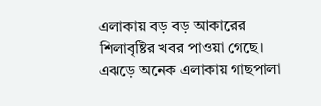এলাকায় বড় বড় আকারের শিলাবৃষ্টির খবর পাওয়া গেছে। এঝড়ে অনেক এলাকায় গাছপালা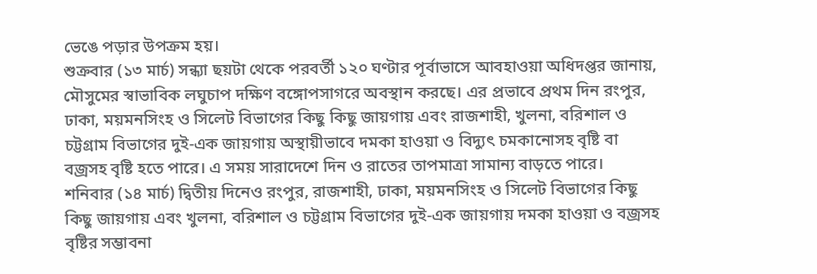ভেঙে পড়ার উপক্রম হয়।
শুক্রবার (১৩ মার্চ) সন্ধ্যা ছয়টা থেকে পরবর্তী ১২০ ঘণ্টার পূর্বাভাসে আবহাওয়া অধিদপ্তর জানায়, মৌসুমের স্বাভাবিক লঘুচাপ দক্ষিণ বঙ্গোপসাগরে অবস্থান করছে। এর প্রভাবে প্রথম দিন রংপুর, ঢাকা, ময়মনসিংহ ও সিলেট বিভাগের কিছু কিছু জায়গায় এবং রাজশাহী, খুলনা, বরিশাল ও চট্টগ্রাম বিভাগের দুই-এক জায়গায় অস্থায়ীভাবে দমকা হাওয়া ও বিদ্যুৎ চমকানোসহ বৃষ্টি বা বজ্রসহ বৃষ্টি হতে পারে। এ সময় সারাদেশে দিন ও রাতের তাপমাত্রা সামান্য বাড়তে পারে।
শনিবার (১৪ মার্চ) দ্বিতীয় দিনেও রংপুর, রাজশাহী, ঢাকা, ময়মনসিংহ ও সিলেট বিভাগের কিছু কিছু জায়গায় এবং খুলনা, বরিশাল ও চট্টগ্রাম বিভাগের দুই-এক জায়গায় দমকা হাওয়া ও বজ্রসহ বৃষ্টির সম্ভাবনা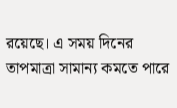রয়েছে। এ সময় দিনের তাপমাত্রা সামান্য কমতে পারে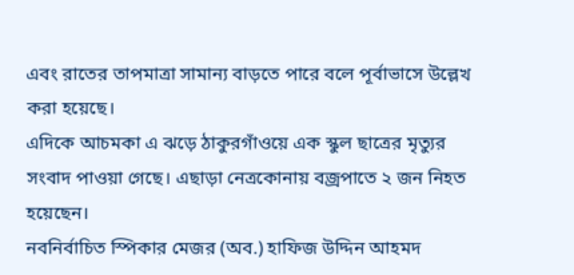এবং রাতের তাপমাত্রা সামান্য বাড়তে পারে বলে পূর্বাভাসে উল্লেখ করা হয়েছে।
এদিকে আচমকা এ ঝড়ে ঠাকুরগাঁওয়ে এক স্কুল ছাত্রের মৃত্যুর সংবাদ পাওয়া গেছে। এছাড়া নেত্রকোনায় বজ্রপাতে ২ জন নিহত হয়েছেন।
নবনির্বাচিত স্পিকার মেজর (অব.) হাফিজ উদ্দিন আহমদ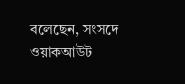বলেছেন, সংসদে ওয়াকআউট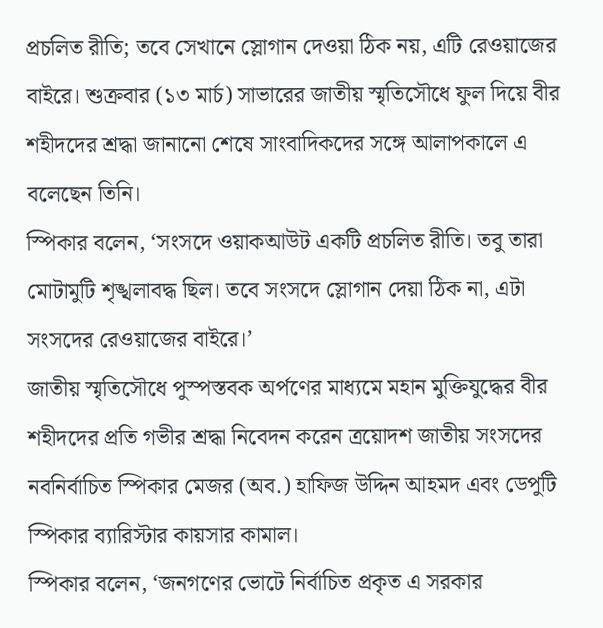প্রচলিত রীতি; তবে সেখানে স্লোগান দেওয়া ঠিক নয়, এটি রেওয়াজের বাইরে। শুক্রবার (১৩ মার্চ) সাভারের জাতীয় স্মৃতিসৌধে ফুল দিয়ে বীর শহীদদের শ্রদ্ধা জানানো শেষে সাংবাদিকদের সঙ্গে আলাপকালে এ বলেছেন তিনি।
স্পিকার বলেন, ‘সংসদে ওয়াকআউট একটি প্রচলিত রীতি। তবু তারা মোটামুটি শৃঙ্খলাবদ্ধ ছিল। তবে সংসদে স্লোগান দেয়া ঠিক না, এটা সংসদের রেওয়াজের বাইরে।’
জাতীয় স্মৃতিসৌধে পুস্পস্তবক অর্পণের মাধ্যমে মহান মুক্তিযুদ্ধের বীর শহীদদের প্রতি গভীর শ্রদ্ধা নিবেদন করেন ত্রয়োদশ জাতীয় সংসদের নবনির্বাচিত স্পিকার মেজর (অব.) হাফিজ উদ্দিন আহমদ এবং ডেপুটি স্পিকার ব্যারিস্টার কায়সার কামাল।
স্পিকার বলেন, ‘জনগণের ভোটে নির্বাচিত প্রকৃত এ সরকার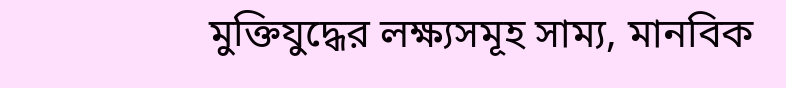মুক্তিযুদ্ধের লক্ষ্যসমূহ সাম্য, মানবিক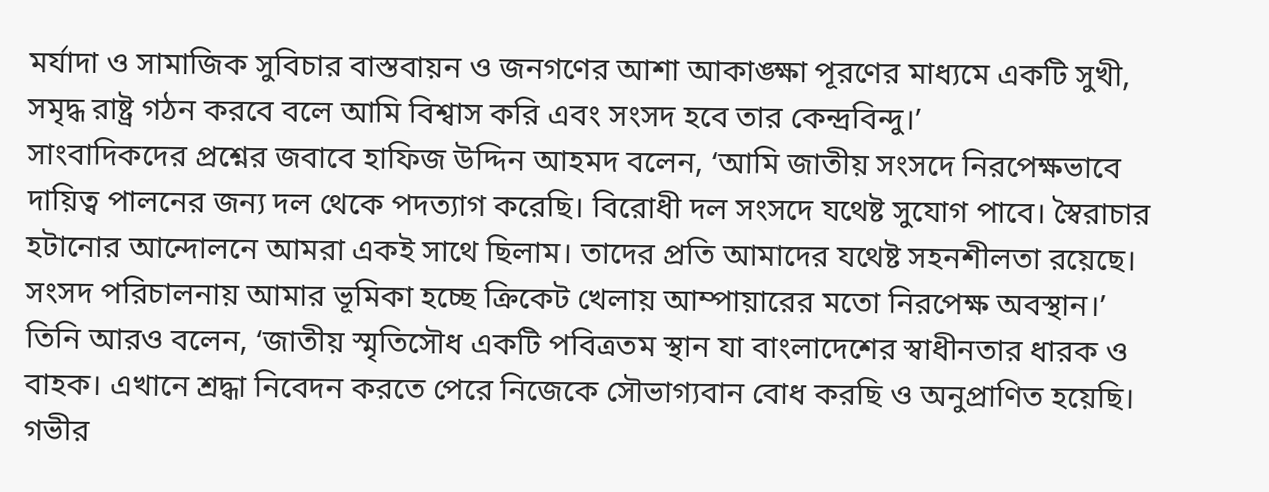মর্যাদা ও সামাজিক সুবিচার বাস্তবায়ন ও জনগণের আশা আকাঙ্ক্ষা পূরণের মাধ্যমে একটি সুখী, সমৃদ্ধ রাষ্ট্র গঠন করবে বলে আমি বিশ্বাস করি এবং সংসদ হবে তার কেন্দ্রবিন্দু।’
সাংবাদিকদের প্রশ্নের জবাবে হাফিজ উদ্দিন আহমদ বলেন, ‘আমি জাতীয় সংসদে নিরপেক্ষভাবে দায়িত্ব পালনের জন্য দল থেকে পদত্যাগ করেছি। বিরোধী দল সংসদে যথেষ্ট সুযোগ পাবে। স্বৈরাচার হটানোর আন্দোলনে আমরা একই সাথে ছিলাম। তাদের প্রতি আমাদের যথেষ্ট সহনশীলতা রয়েছে। সংসদ পরিচালনায় আমার ভূমিকা হচ্ছে ক্রিকেট খেলায় আম্পায়ারের মতো নিরপেক্ষ অবস্থান।’
তিনি আরও বলেন, ‘জাতীয় স্মৃতিসৌধ একটি পবিত্রতম স্থান যা বাংলাদেশের স্বাধীনতার ধারক ও বাহক। এখানে শ্রদ্ধা নিবেদন করতে পেরে নিজেকে সৌভাগ্যবান বোধ করছি ও অনুপ্রাণিত হয়েছি। গভীর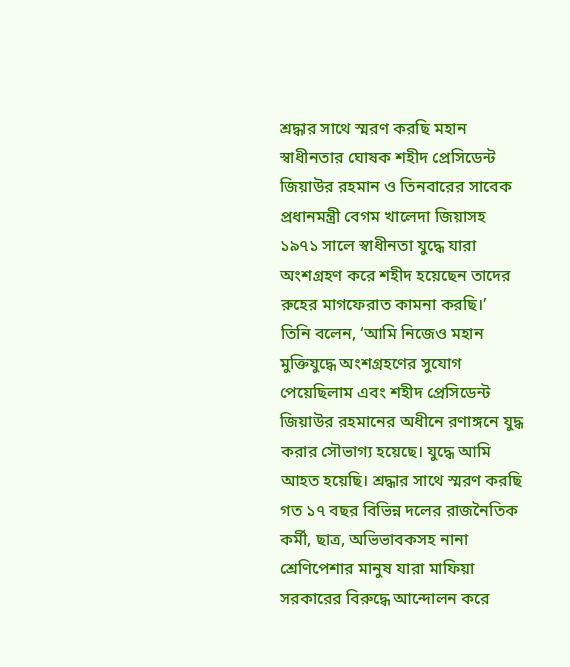শ্রদ্ধার সাথে স্মরণ করছি মহান স্বাধীনতার ঘোষক শহীদ প্রেসিডেন্ট জিয়াউর রহমান ও তিনবারের সাবেক প্রধানমন্ত্রী বেগম খালেদা জিয়াসহ ১৯৭১ সালে স্বাধীনতা যুদ্ধে যারা অংশগ্রহণ করে শহীদ হয়েছেন তাদের রুহের মাগফেরাত কামনা করছি।’
তিনি বলেন, ‘আমি নিজেও মহান মুক্তিযুদ্ধে অংশগ্রহণের সুযোগ পেয়েছিলাম এবং শহীদ প্রেসিডেন্ট জিয়াউর রহমানের অধীনে রণাঙ্গনে যুদ্ধ করার সৌভাগ্য হয়েছে। যুদ্ধে আমি আহত হয়েছি। শ্রদ্ধার সাথে স্মরণ করছি গত ১৭ বছর বিভিন্ন দলের রাজনৈতিক কর্মী, ছাত্র, অভিভাবকসহ নানা শ্রেণিপেশার মানুষ যারা মাফিয়া সরকারের বিরুদ্ধে আন্দোলন করে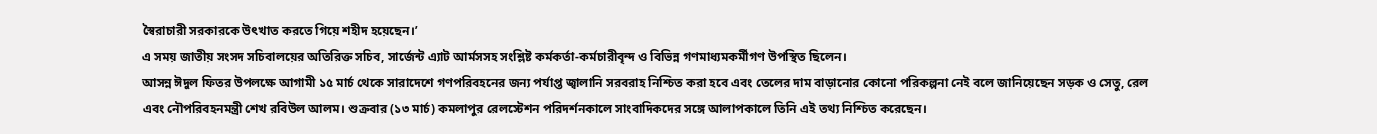স্বৈরাচারী সরকারকে উৎখাত করতে গিয়ে শহীদ হয়েছেন।’
এ সময় জাতীয় সংসদ সচিবালয়ের অতিরিক্ত সচিব, সার্জেন্ট এ্যাট আর্মসসহ সংশ্লিষ্ট কর্মকর্তা-কর্মচারীবৃন্দ ও বিভিন্ন গণমাধ্যমকর্মীগণ উপস্থিত ছিলেন।
আসন্ন ঈদুল ফিতর উপলক্ষে আগামী ১৫ মার্চ থেকে সারাদেশে গণপরিবহনের জন্য পর্যাপ্ত জ্বালানি সরবরাহ নিশ্চিত করা হবে এবং তেলের দাম বাড়ানোর কোনো পরিকল্পনা নেই বলে জানিয়েছেন সড়ক ও সেতু, রেল এবং নৌপরিবহনমন্ত্রী শেখ রবিউল আলম। শুক্রবার (১৩ মার্চ) কমলাপুর রেলস্টেশন পরিদর্শনকালে সাংবাদিকদের সঙ্গে আলাপকালে তিনি এই তথ্য নিশ্চিত করেছেন।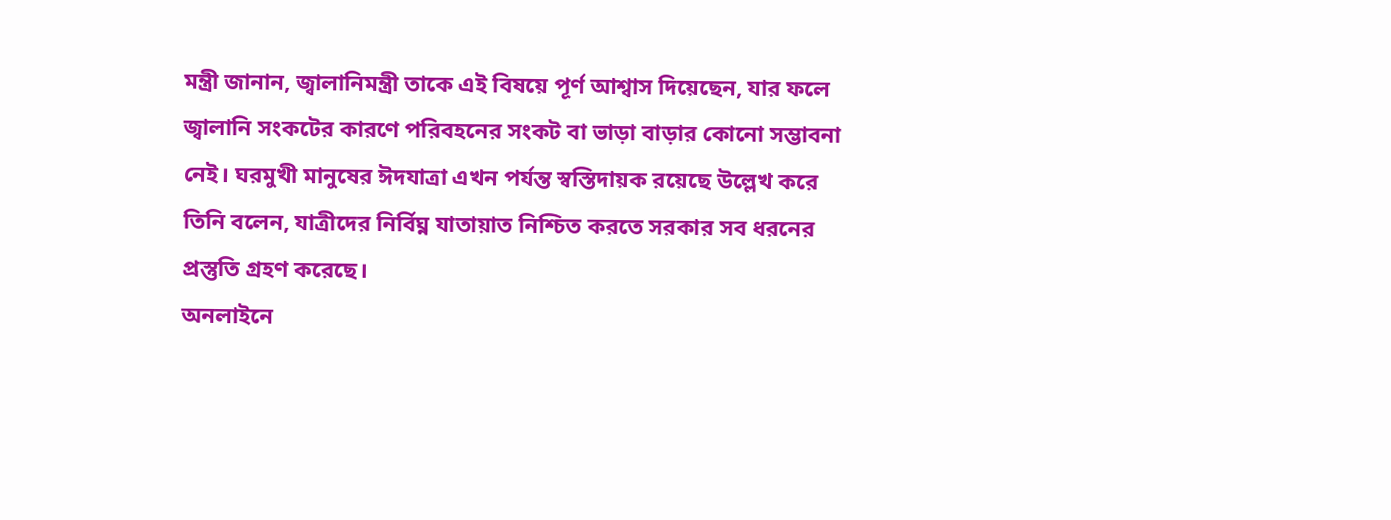মন্ত্রী জানান, জ্বালানিমন্ত্রী তাকে এই বিষয়ে পূর্ণ আশ্বাস দিয়েছেন, যার ফলে জ্বালানি সংকটের কারণে পরিবহনের সংকট বা ভাড়া বাড়ার কোনো সম্ভাবনা নেই। ঘরমুখী মানুষের ঈদযাত্রা এখন পর্যন্ত স্বস্তিদায়ক রয়েছে উল্লেখ করে তিনি বলেন, যাত্রীদের নির্বিঘ্ন যাতায়াত নিশ্চিত করতে সরকার সব ধরনের প্রস্তুতি গ্রহণ করেছে।
অনলাইনে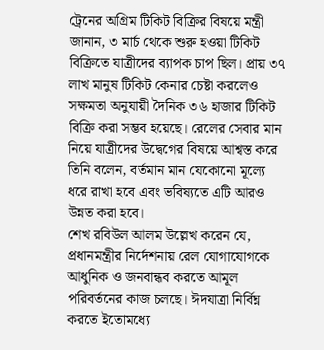ট্রেনের অগ্রিম টিকিট বিক্রির বিষয়ে মন্ত্রী জানান, ৩ মার্চ থেকে শুরু হওয়া টিকিট বিক্রিতে যাত্রীদের ব্যাপক চাপ ছিল। প্রায় ৩৭ লাখ মানুষ টিকিট কেনার চেষ্টা করলেও সক্ষমতা অনুযায়ী দৈনিক ৩৬ হাজার টিকিট বিক্রি করা সম্ভব হয়েছে। রেলের সেবার মান নিয়ে যাত্রীদের উদ্বেগের বিষয়ে আশ্বস্ত করে তিনি বলেন, বর্তমান মান যেকোনো মূল্যে ধরে রাখা হবে এবং ভবিষ্যতে এটি আরও উন্নত করা হবে।
শেখ রবিউল আলম উল্লেখ করেন যে, প্রধানমন্ত্রীর নির্দেশনায় রেল যোগাযোগকে আধুনিক ও জনবান্ধব করতে আমূল পরিবর্তনের কাজ চলছে। ঈদযাত্রা নির্বিঘ্ন করতে ইতোমধ্যে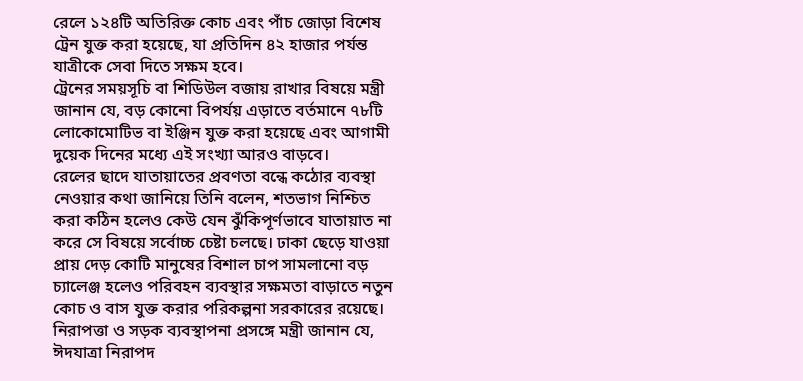রেলে ১২৪টি অতিরিক্ত কোচ এবং পাঁচ জোড়া বিশেষ ট্রেন যুক্ত করা হয়েছে, যা প্রতিদিন ৪২ হাজার পর্যন্ত যাত্রীকে সেবা দিতে সক্ষম হবে।
ট্রেনের সময়সূচি বা শিডিউল বজায় রাখার বিষয়ে মন্ত্রী জানান যে, বড় কোনো বিপর্যয় এড়াতে বর্তমানে ৭৮টি লোকোমোটিভ বা ইঞ্জিন যুক্ত করা হয়েছে এবং আগামী দুয়েক দিনের মধ্যে এই সংখ্যা আরও বাড়বে।
রেলের ছাদে যাতায়াতের প্রবণতা বন্ধে কঠোর ব্যবস্থা নেওয়ার কথা জানিয়ে তিনি বলেন, শতভাগ নিশ্চিত করা কঠিন হলেও কেউ যেন ঝুঁকিপূর্ণভাবে যাতায়াত না করে সে বিষয়ে সর্বোচ্চ চেষ্টা চলছে। ঢাকা ছেড়ে যাওয়া প্রায় দেড় কোটি মানুষের বিশাল চাপ সামলানো বড় চ্যালেঞ্জ হলেও পরিবহন ব্যবস্থার সক্ষমতা বাড়াতে নতুন কোচ ও বাস যুক্ত করার পরিকল্পনা সরকারের রয়েছে।
নিরাপত্তা ও সড়ক ব্যবস্থাপনা প্রসঙ্গে মন্ত্রী জানান যে, ঈদযাত্রা নিরাপদ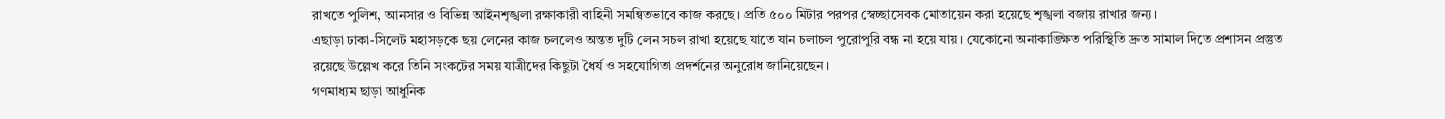রাখতে পুলিশ, আনসার ও বিভিন্ন আইনশৃঙ্খলা রক্ষাকারী বাহিনী সমন্বিতভাবে কাজ করছে। প্রতি ৫০০ মিটার পরপর স্বেচ্ছাসেবক মোতায়েন করা হয়েছে শৃঙ্খলা বজায় রাখার জন্য।
এছাড়া ঢাকা-সিলেট মহাসড়কে ছয় লেনের কাজ চললেও অন্তত দুটি লেন সচল রাখা হয়েছে যাতে যান চলাচল পুরোপুরি বন্ধ না হয়ে যায়। যেকোনো অনাকাঙ্ক্ষিত পরিস্থিতি দ্রুত সামাল দিতে প্রশাসন প্রস্তুত রয়েছে উল্লেখ করে তিনি সংকটের সময় যাত্রীদের কিছুটা ধৈর্য ও সহযোগিতা প্রদর্শনের অনুরোধ জানিয়েছেন।
গণমাধ্যম ছাড়া আধুনিক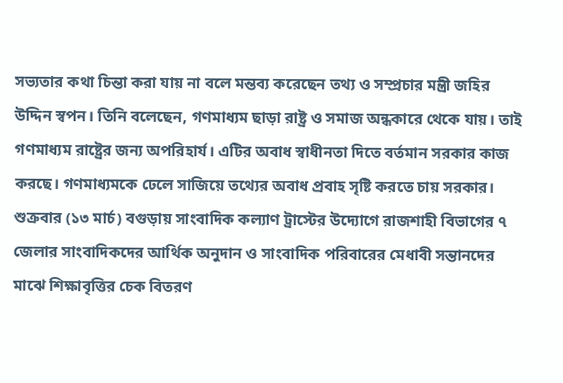সভ্যতার কথা চিন্তা করা যায় না বলে মন্তব্য করেছেন তথ্য ও সম্প্রচার মন্ত্রী জহির উদ্দিন স্বপন। তিনি বলেছেন, গণমাধ্যম ছাড়া রাষ্ট্র ও সমাজ অন্ধকারে থেকে যায়। তাই গণমাধ্যম রাষ্ট্রের জন্য অপরিহার্য। এটির অবাধ স্বাধীনতা দিতে বর্তমান সরকার কাজ করছে। গণমাধ্যমকে ঢেলে সাজিয়ে তথ্যের অবাধ প্রবাহ সৃষ্টি করতে চায় সরকার। শুক্রবার (১৩ মার্চ) বগুড়ায় সাংবাদিক কল্যাণ ট্রাস্টের উদ্যোগে রাজশাহী বিভাগের ৭ জেলার সাংবাদিকদের আর্থিক অনুদান ও সাংবাদিক পরিবারের মেধাবী সন্তানদের মাঝে শিক্ষাবৃত্তির চেক বিতরণ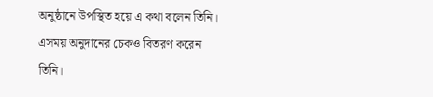অনুষ্ঠানে উপস্থিত হয়ে এ কথা বলেন তিনি। এসময় অনুদানের চেকও বিতরণ করেন তিনি।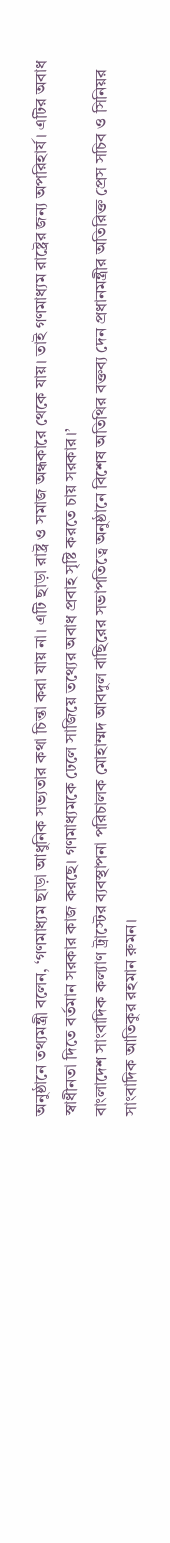অনুষ্ঠানে তথ্যমন্ত্রী বলেন, ‘গণমাধ্যম ছাড়া আধুনিক সভ্যতার কথা চিন্তা করা যায় না। এটি ছাড়া রাষ্ট্র ও সমাজ অন্ধকারে থেকে যায়। তাই গণমাধ্যম রাষ্ট্রের জন্য অপরিহার্য। এটির অবাধ স্বাধীনতা দিতে বর্তমান সরকার কাজ করছে। গণমাধ্যমকে ঢেলে সাজিয়ে তথ্যের অবাধ প্রবাহ সৃষ্টি করতে চায় সরকার।’
বাংলাদেশ সাংবাদিক কল্যাণ ট্রাস্টের ব্যবস্থাপনা পরিচালক মোহাম্মদ আবদুল বাছিরের সভাপতিত্বে অনুষ্ঠানে বিশেষ অতিথির বক্তব্য দেন প্রধানমন্ত্রীর অতিরিক্ত প্রেস সচিব ও সিনিয়র সাংবাদিক আতিকুর রহমান রুমন।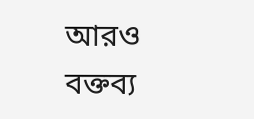আরও বক্তব্য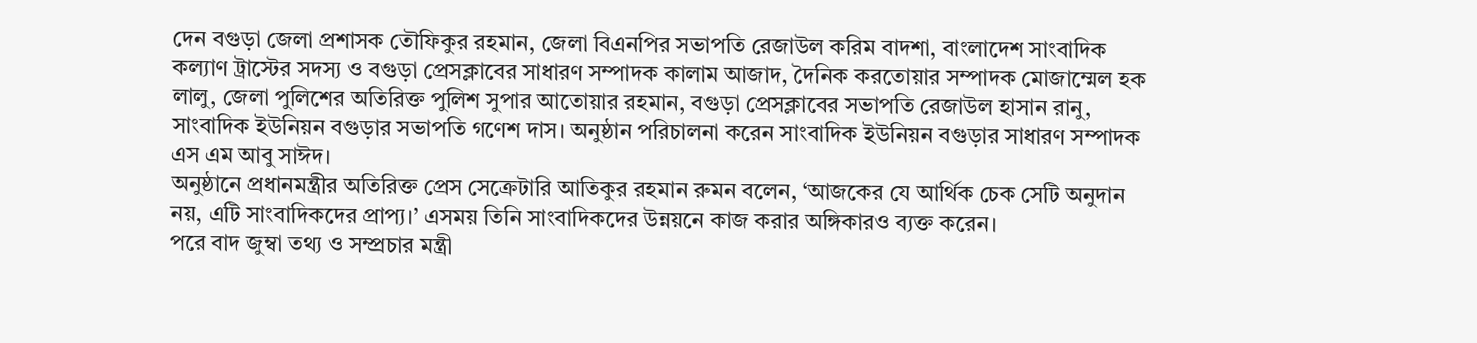দেন বগুড়া জেলা প্রশাসক তৌফিকুর রহমান, জেলা বিএনপির সভাপতি রেজাউল করিম বাদশা, বাংলাদেশ সাংবাদিক কল্যাণ ট্রাস্টের সদস্য ও বগুড়া প্রেসক্লাবের সাধারণ সম্পাদক কালাম আজাদ, দৈনিক করতোয়ার সম্পাদক মোজাম্মেল হক লালু, জেলা পুলিশের অতিরিক্ত পুলিশ সুপার আতোয়ার রহমান, বগুড়া প্রেসক্লাবের সভাপতি রেজাউল হাসান রানু, সাংবাদিক ইউনিয়ন বগুড়ার সভাপতি গণেশ দাস। অনুষ্ঠান পরিচালনা করেন সাংবাদিক ইউনিয়ন বগুড়ার সাধারণ সম্পাদক এস এম আবু সাঈদ।
অনুষ্ঠানে প্রধানমন্ত্রীর অতিরিক্ত প্রেস সেক্রেটারি আতিকুর রহমান রুমন বলেন, ‘আজকের যে আর্থিক চেক সেটি অনুদান নয়, এটি সাংবাদিকদের প্রাপ্য।’ এসময় তিনি সাংবাদিকদের উন্নয়নে কাজ করার অঙ্গিকারও ব্যক্ত করেন।
পরে বাদ জুম্বা তথ্য ও সম্প্রচার মন্ত্রী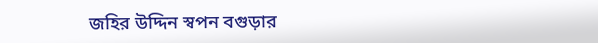জহির উদ্দিন স্বপন বগুড়ার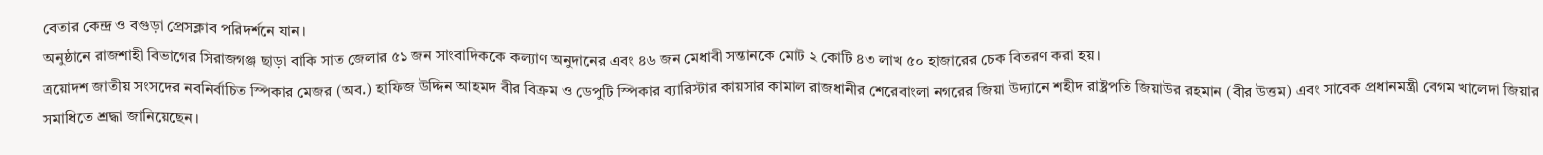বেতার কেন্দ্র ও বগুড়া প্রেসক্লাব পরিদর্শনে যান।
অনুষ্ঠানে রাজশাহী বিভাগের সিরাজগঞ্জ ছাড়া বাকি সাত জেলার ৫১ জন সাংবাদিককে কল্যাণ অনুদানের এবং ৪৬ জন মেধাবী সন্তানকে মোট ২ কোটি ৪৩ লাখ ৫০ হাজারের চেক বিতরণ করা হয়।
ত্রয়োদশ জাতীয় সংসদের নবনির্বাচিত স্পিকার মেজর (অব.) হাফিজ উদ্দিন আহমদ বীর বিক্রম ও ডেপুটি স্পিকার ব্যারিস্টার কায়সার কামাল রাজধানীর শেরেবাংলা নগরের জিয়া উদ্যানে শহীদ রাষ্ট্রপতি জিয়াউর রহমান (বীর উত্তম) এবং সাবেক প্রধানমন্ত্রী বেগম খালেদা জিয়ার সমাধিতে শ্রদ্ধা জানিয়েছেন।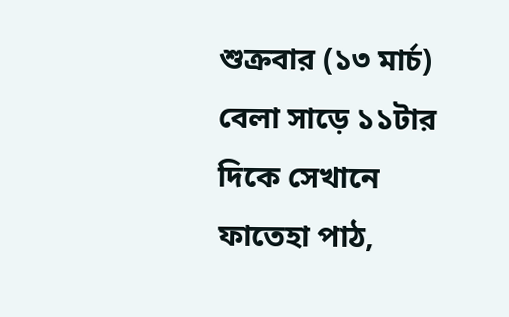শুক্রবার (১৩ মার্চ) বেলা সাড়ে ১১টার দিকে সেখানে ফাতেহা পাঠ,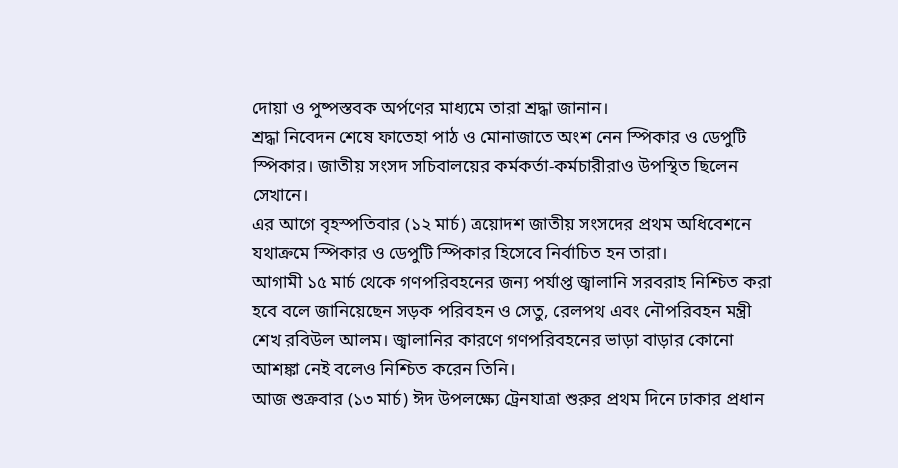দোয়া ও পুষ্পস্তবক অর্পণের মাধ্যমে তারা শ্রদ্ধা জানান।
শ্রদ্ধা নিবেদন শেষে ফাতেহা পাঠ ও মোনাজাতে অংশ নেন স্পিকার ও ডেপুটি স্পিকার। জাতীয় সংসদ সচিবালয়ের কর্মকর্তা-কর্মচারীরাও উপস্থিত ছিলেন সেখানে।
এর আগে বৃহস্পতিবার (১২ মার্চ) ত্রয়োদশ জাতীয় সংসদের প্রথম অধিবেশনে যথাক্রমে স্পিকার ও ডেপুটি স্পিকার হিসেবে নির্বাচিত হন তারা।
আগামী ১৫ মার্চ থেকে গণপরিবহনের জন্য পর্যাপ্ত জ্বালানি সরবরাহ নিশ্চিত করা হবে বলে জানিয়েছেন সড়ক পরিবহন ও সেতু, রেলপথ এবং নৌপরিবহন মন্ত্রী শেখ রবিউল আলম। জ্বালানির কারণে গণপরিবহনের ভাড়া বাড়ার কোনো আশঙ্কা নেই বলেও নিশ্চিত করেন তিনি।
আজ শুক্রবার (১৩ মার্চ) ঈদ উপলক্ষ্যে ট্রেনযাত্রা শুরুর প্রথম দিনে ঢাকার প্রধান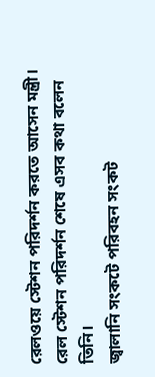রেলওয়ে স্টেশন পরিদর্শন করতে আসেন মন্ত্রী। রেল স্টেশন পরিদর্শন শেষে এসব কথা বলেন তিনি।
জ্বালানি সংকটে পরিবহন সংকট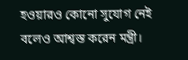হওয়ারও কোনো সুযোগ নেই বলেও আশ্বস্ত করেন মন্ত্রী।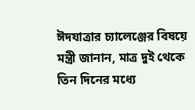ঈদযাত্রার চ্যালেঞ্জের বিষয়ে মন্ত্রী জানান, মাত্র দুই থেকে তিন দিনের মধ্যে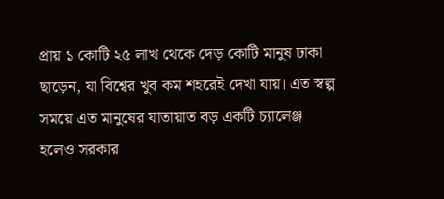প্রায় ১ কোটি ২৫ লাখ থেকে দেড় কোটি মানুষ ঢাকা ছাড়েন, যা বিশ্বের খুব কম শহরেই দেখা যায়। এত স্বল্প সময়ে এত মানুষের যাতায়াত বড় একটি চ্যালেঞ্জ হলেও সরকার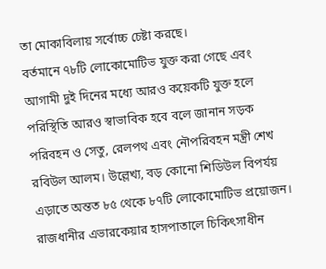তা মোকাবিলায় সর্বোচ্চ চেষ্টা করছে।
বর্তমানে ৭৮টি লোকোমোটিভ যুক্ত করা গেছে এবং আগামী দুই দিনের মধ্যে আরও কয়েকটি যুক্ত হলে পরিস্থিতি আরও স্বাভাবিক হবে বলে জানান সড়ক পরিবহন ও সেতু, রেলপথ এবং নৌপরিবহন মন্ত্রী শেখ রবিউল আলম। উল্লেখ্য, বড় কোনো শিডিউল বিপর্যয় এড়াতে অন্তত ৮৫ থেকে ৮৭টি লোকোমোটিভ প্রয়োজন।
রাজধানীর এভারকেয়ার হাসপাতালে চিকিৎসাধীন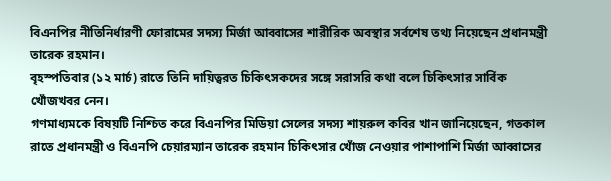বিএনপির নীতিনির্ধারণী ফোরামের সদস্য মির্জা আব্বাসের শারীরিক অবস্থার সর্বশেষ তথ্য নিয়েছেন প্রধানমন্ত্রী তারেক রহমান।
বৃহস্পতিবার (১২ মার্চ) রাতে তিনি দায়িত্বরত চিকিৎসকদের সঙ্গে সরাসরি কথা বলে চিকিৎসার সার্বিক খোঁজখবর নেন।
গণমাধ্যমকে বিষয়টি নিশ্চিত করে বিএনপির মিডিয়া সেলের সদস্য শায়রুল কবির খান জানিয়েছেন, গতকাল রাতে প্রধানমন্ত্রী ও বিএনপি চেয়ারম্যান তারেক রহমান চিকিৎসার খোঁজ নেওয়ার পাশাপাশি মির্জা আব্বাসের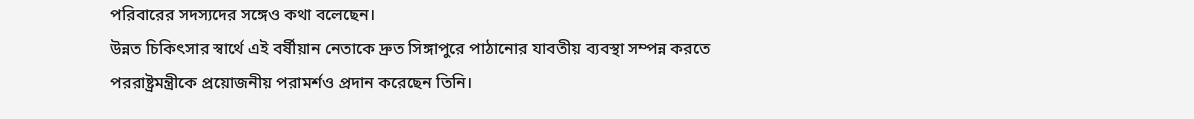পরিবারের সদস্যদের সঙ্গেও কথা বলেছেন।
উন্নত চিকিৎসার স্বার্থে এই বর্ষীয়ান নেতাকে দ্রুত সিঙ্গাপুরে পাঠানোর যাবতীয় ব্যবস্থা সম্পন্ন করতে পররাষ্ট্রমন্ত্রীকে প্রয়োজনীয় পরামর্শও প্রদান করেছেন তিনি।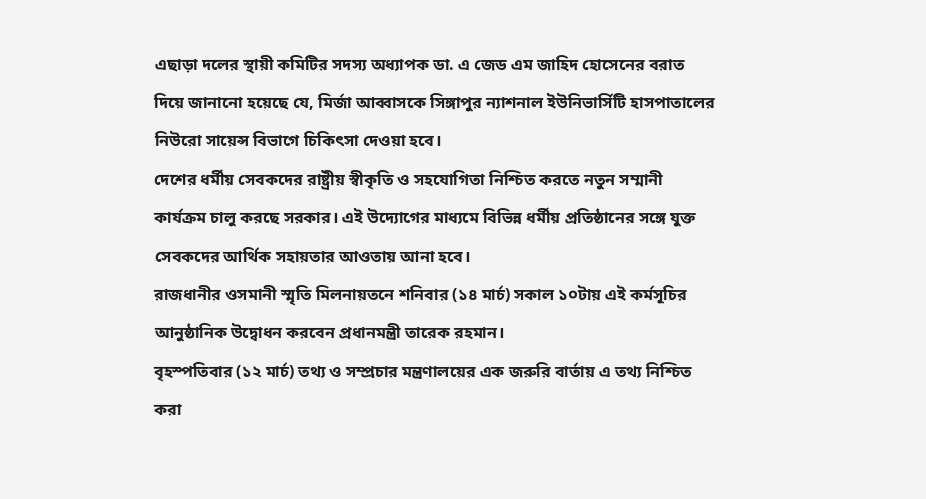এছাড়া দলের স্থায়ী কমিটির সদস্য অধ্যাপক ডা. এ জেড এম জাহিদ হোসেনের বরাত দিয়ে জানানো হয়েছে যে, মির্জা আব্বাসকে সিঙ্গাপুর ন্যাশনাল ইউনিভার্সিটি হাসপাতালের নিউরো সায়েন্স বিভাগে চিকিৎসা দেওয়া হবে।
দেশের ধর্মীয় সেবকদের রাষ্ট্রীয় স্বীকৃতি ও সহযোগিতা নিশ্চিত করতে নতুন সম্মানী কার্যক্রম চালু করছে সরকার। এই উদ্যোগের মাধ্যমে বিভিন্ন ধর্মীয় প্রতিষ্ঠানের সঙ্গে যুক্ত সেবকদের আর্থিক সহায়তার আওতায় আনা হবে।
রাজধানীর ওসমানী স্মৃতি মিলনায়তনে শনিবার (১৪ মার্চ) সকাল ১০টায় এই কর্মসূচির আনুষ্ঠানিক উদ্বোধন করবেন প্রধানমন্ত্রী তারেক রহমান।
বৃহস্পতিবার (১২ মার্চ) তথ্য ও সম্প্রচার মন্ত্রণালয়ের এক জরুরি বার্তায় এ তথ্য নিশ্চিত করা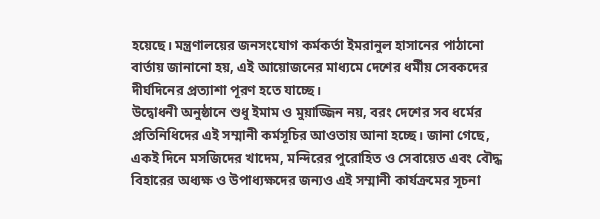হয়েছে। মন্ত্রণালয়ের জনসংযোগ কর্মকর্তা ইমরানুল হাসানের পাঠানো বার্তায় জানানো হয়, এই আয়োজনের মাধ্যমে দেশের ধর্মীয় সেবকদের দীর্ঘদিনের প্রত্যাশা পূরণ হতে যাচ্ছে।
উদ্বোধনী অনুষ্ঠানে শুধু ইমাম ও মুয়াজ্জিন নয়, বরং দেশের সব ধর্মের প্রতিনিধিদের এই সম্মানী কর্মসূচির আওতায় আনা হচ্ছে। জানা গেছে, একই দিনে মসজিদের খাদেম, মন্দিরের পুরোহিত ও সেবায়েত এবং বৌদ্ধ বিহারের অধ্যক্ষ ও উপাধ্যক্ষদের জন্যও এই সম্মানী কার্যক্রমের সূচনা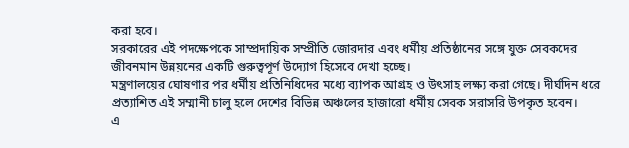করা হবে।
সরকারের এই পদক্ষেপকে সাম্প্রদায়িক সম্প্রীতি জোরদার এবং ধর্মীয় প্রতিষ্ঠানের সঙ্গে যুক্ত সেবকদের জীবনমান উন্নয়নের একটি গুরুত্বপূর্ণ উদ্যোগ হিসেবে দেখা হচ্ছে।
মন্ত্রণালয়ের ঘোষণার পর ধর্মীয় প্রতিনিধিদের মধ্যে ব্যাপক আগ্রহ ও উৎসাহ লক্ষ্য করা গেছে। দীর্ঘদিন ধরে প্রত্যাশিত এই সম্মানী চালু হলে দেশের বিভিন্ন অঞ্চলের হাজারো ধর্মীয় সেবক সরাসরি উপকৃত হবেন।
এ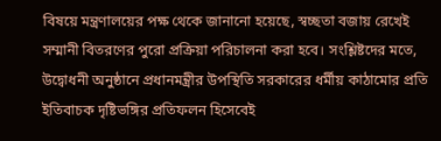বিষয়ে মন্ত্রণালয়ের পক্ষ থেকে জানানো হয়েছে, স্বচ্ছতা বজায় রেখেই সম্মানী বিতরণের পুরো প্রক্রিয়া পরিচালনা করা হবে। সংশ্লিষ্টদের মতে, উদ্বোধনী অনুষ্ঠানে প্রধানমন্ত্রীর উপস্থিতি সরকারের ধর্মীয় কাঠামোর প্রতি ইতিবাচক দৃষ্টিভঙ্গির প্রতিফলন হিসেবেই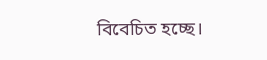বিবেচিত হচ্ছে।